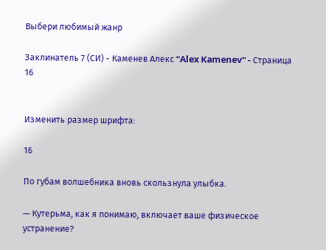Выбери любимый жанр

Заклинатель 7 (СИ) - Каменев Алекс "Alex Kamenev" - Страница 16


Изменить размер шрифта:

16

По губам волшебника вновь скользнула улыбка.

— Кутерьма, как я понимаю, включает ваше физическое устранение?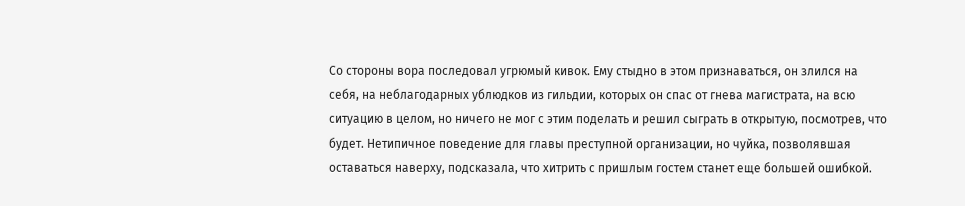Со стороны вора последовал угрюмый кивок. Ему стыдно в этом признаваться, он злился на себя, на неблагодарных ублюдков из гильдии, которых он спас от гнева магистрата, на всю ситуацию в целом, но ничего не мог с этим поделать и решил сыграть в открытую, посмотрев, что будет. Нетипичное поведение для главы преступной организации, но чуйка, позволявшая оставаться наверху, подсказала, что хитрить с пришлым гостем станет еще большей ошибкой.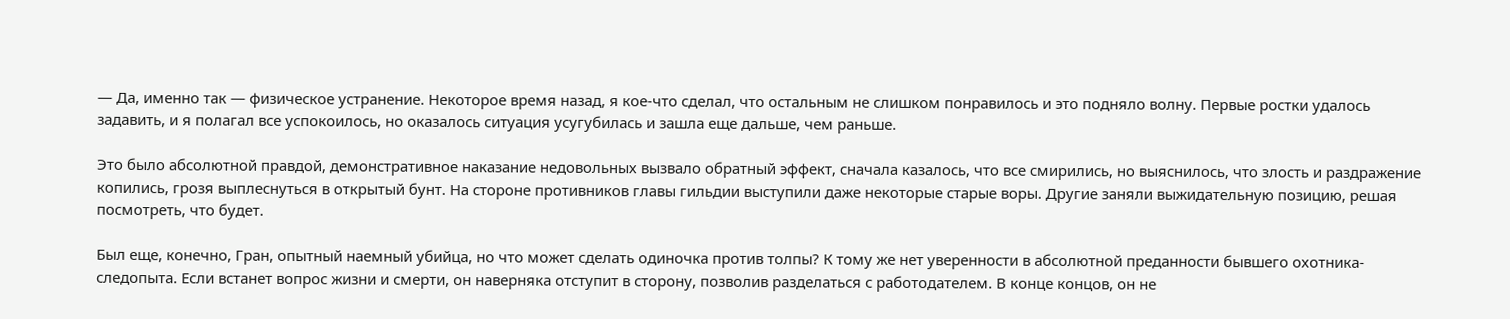— Да, именно так — физическое устранение. Некоторое время назад, я кое-что сделал, что остальным не слишком понравилось и это подняло волну. Первые ростки удалось задавить, и я полагал все успокоилось, но оказалось ситуация усугубилась и зашла еще дальше, чем раньше.

Это было абсолютной правдой, демонстративное наказание недовольных вызвало обратный эффект, сначала казалось, что все смирились, но выяснилось, что злость и раздражение копились, грозя выплеснуться в открытый бунт. На стороне противников главы гильдии выступили даже некоторые старые воры. Другие заняли выжидательную позицию, решая посмотреть, что будет.

Был еще, конечно, Гран, опытный наемный убийца, но что может сделать одиночка против толпы? К тому же нет уверенности в абсолютной преданности бывшего охотника-следопыта. Если встанет вопрос жизни и смерти, он наверняка отступит в сторону, позволив разделаться с работодателем. В конце концов, он не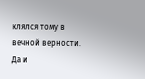клялся тому в вечной верности. Да и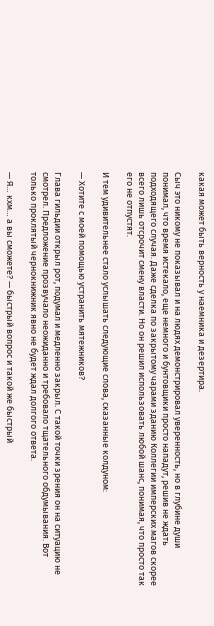какая может быть верность у наемника и дезертира.

Сыч это никому не показывал и на людях демонстрировал уверенность, но в глубине души понимал, что время истекало, еще немного и бунтовщики просто нападут, решив не ждать подходящего случая. Даже сделка по закрытому чарами зданию Коллегии имперских магов скорее всего лишь отсрочит смену власти. Но он решил использовать любой шанс, понимая, что просто так его не отпустят.

И тем удивительнее стало услышать следующие слова, сказанные колдуном:

— Хотите с моей помощью устранить мятежников?

Глава гильдии открыл рот, подумал и медленно закрыл. С такой точки зрения он на ситуацию не смотрел. Предложение прозвучало неожиданно и требовало тщательного обдумывания. Вот только проклятый чернокнижник явно не будет ждал долгого ответа.

— Я… кхм… а вы сможете? — быстрый вопрос и такой же быстрый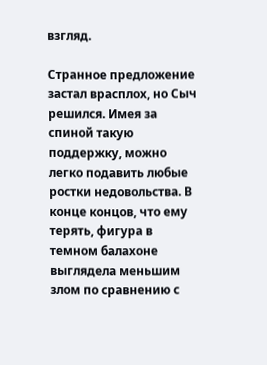взгляд.

Странное предложение застал врасплох, но Сыч решился. Имея за спиной такую поддержку, можно легко подавить любые ростки недовольства. В конце концов, что ему терять, фигура в темном балахоне выглядела меньшим злом по сравнению с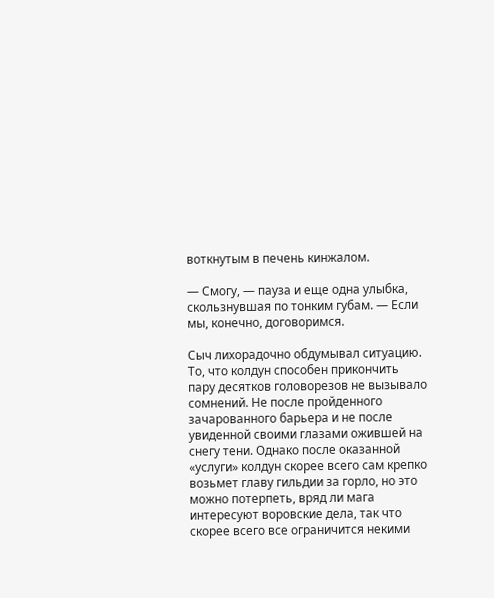воткнутым в печень кинжалом.

— Смогу, — пауза и еще одна улыбка, скользнувшая по тонким губам. — Если мы, конечно, договоримся.

Сыч лихорадочно обдумывал ситуацию. То, что колдун способен прикончить пару десятков головорезов не вызывало сомнений. Не после пройденного зачарованного барьера и не после увиденной своими глазами ожившей на снегу тени. Однако после оказанной «услуги» колдун скорее всего сам крепко возьмет главу гильдии за горло, но это можно потерпеть, вряд ли мага интересуют воровские дела, так что скорее всего все ограничится некими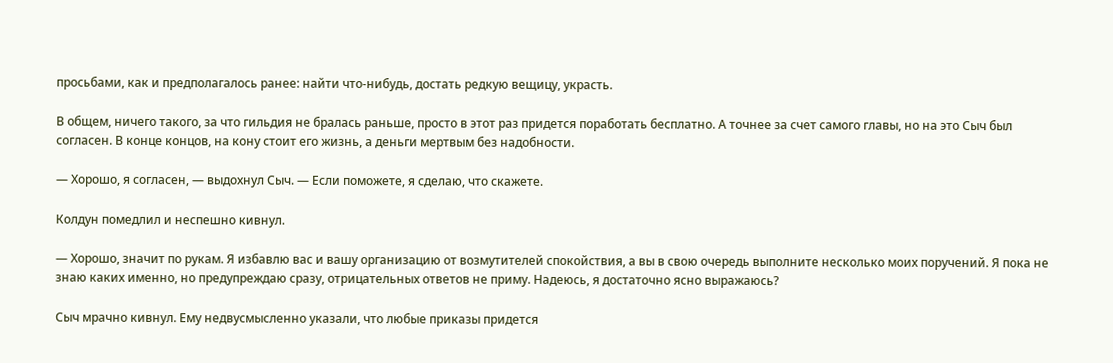просьбами, как и предполагалось ранее: найти что-нибудь, достать редкую вещицу, украсть.

В общем, ничего такого, за что гильдия не бралась раньше, просто в этот раз придется поработать бесплатно. А точнее за счет самого главы, но на это Сыч был согласен. В конце концов, на кону стоит его жизнь, а деньги мертвым без надобности.

— Хорошо, я согласен, — выдохнул Сыч. — Если поможете, я сделаю, что скажете.

Колдун помедлил и неспешно кивнул.

— Хорошо, значит по рукам. Я избавлю вас и вашу организацию от возмутителей спокойствия, а вы в свою очередь выполните несколько моих поручений. Я пока не знаю каких именно, но предупреждаю сразу, отрицательных ответов не приму. Надеюсь, я достаточно ясно выражаюсь?

Сыч мрачно кивнул. Ему недвусмысленно указали, что любые приказы придется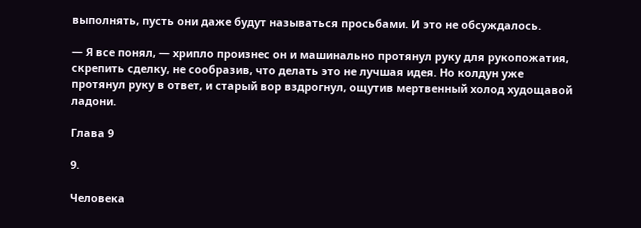выполнять, пусть они даже будут называться просьбами. И это не обсуждалось.

— Я все понял, — хрипло произнес он и машинально протянул руку для рукопожатия, скрепить сделку, не сообразив, что делать это не лучшая идея. Но колдун уже протянул руку в ответ, и старый вор вздрогнул, ощутив мертвенный холод худощавой ладони.

Глава 9

9.

Человека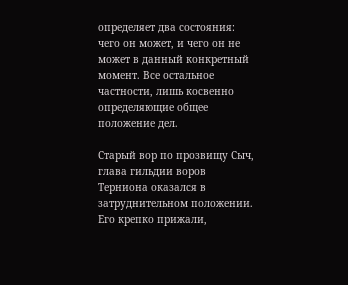определяет два состояния: чего он может, и чего он не может в данный конкретный момент. Все остальное частности, лишь косвенно определяющие общее положение дел.

Старый вор по прозвищу Сыч, глава гильдии воров Терниона оказался в затруднительном положении. Его крепко прижали,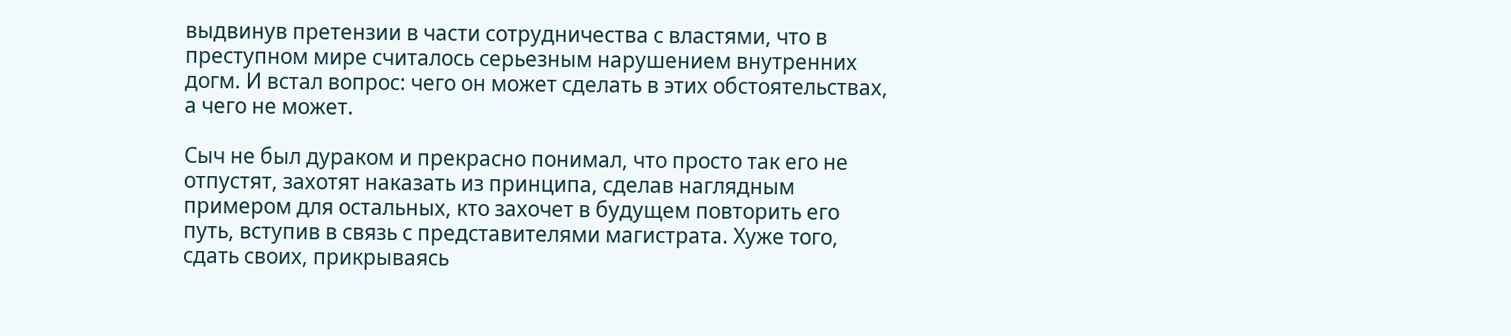выдвинув претензии в части сотрудничества с властями, что в преступном мире считалось серьезным нарушением внутренних догм. И встал вопрос: чего он может сделать в этих обстоятельствах, а чего не может.

Сыч не был дураком и прекрасно понимал, что просто так его не отпустят, захотят наказать из принципа, сделав наглядным примером для остальных, кто захочет в будущем повторить его путь, вступив в связь с представителями магистрата. Хуже того, сдать своих, прикрываясь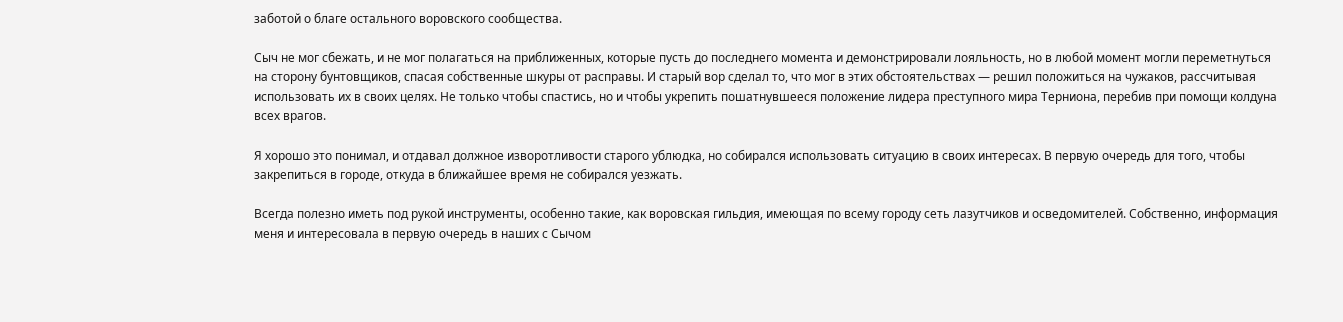заботой о благе остального воровского сообщества.

Сыч не мог сбежать, и не мог полагаться на приближенных, которые пусть до последнего момента и демонстрировали лояльность, но в любой момент могли переметнуться на сторону бунтовщиков, спасая собственные шкуры от расправы. И старый вор сделал то, что мог в этих обстоятельствах — решил положиться на чужаков, рассчитывая использовать их в своих целях. Не только чтобы спастись, но и чтобы укрепить пошатнувшееся положение лидера преступного мира Терниона, перебив при помощи колдуна всех врагов.

Я хорошо это понимал, и отдавал должное изворотливости старого ублюдка, но собирался использовать ситуацию в своих интересах. В первую очередь для того, чтобы закрепиться в городе, откуда в ближайшее время не собирался уезжать.

Всегда полезно иметь под рукой инструменты, особенно такие, как воровская гильдия, имеющая по всему городу сеть лазутчиков и осведомителей. Собственно, информация меня и интересовала в первую очередь в наших с Сычом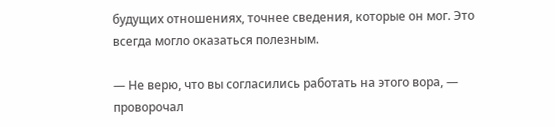будущих отношениях, точнее сведения, которые он мог. Это всегда могло оказаться полезным.

— Не верю, что вы согласились работать на этого вора, — проворочал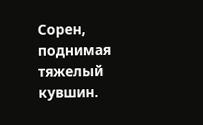Сорен, поднимая тяжелый кувшин.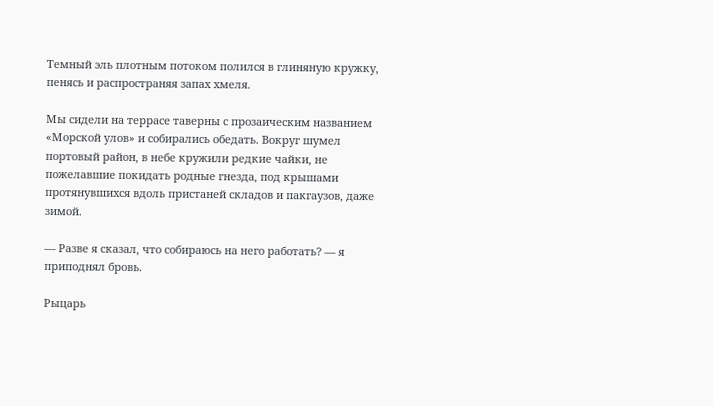Темный эль плотным потоком полился в глиняную кружку, пенясь и распространяя запах хмеля.

Мы сидели на террасе таверны с прозаическим названием «Морской улов» и собирались обедать. Вокруг шумел портовый район, в небе кружили редкие чайки, не пожелавшие покидать родные гнезда, под крышами протянувшихся вдоль пристаней складов и пакгаузов, даже зимой.

— Разве я сказал, что собираюсь на него работать? — я приподнял бровь.

Рыцарь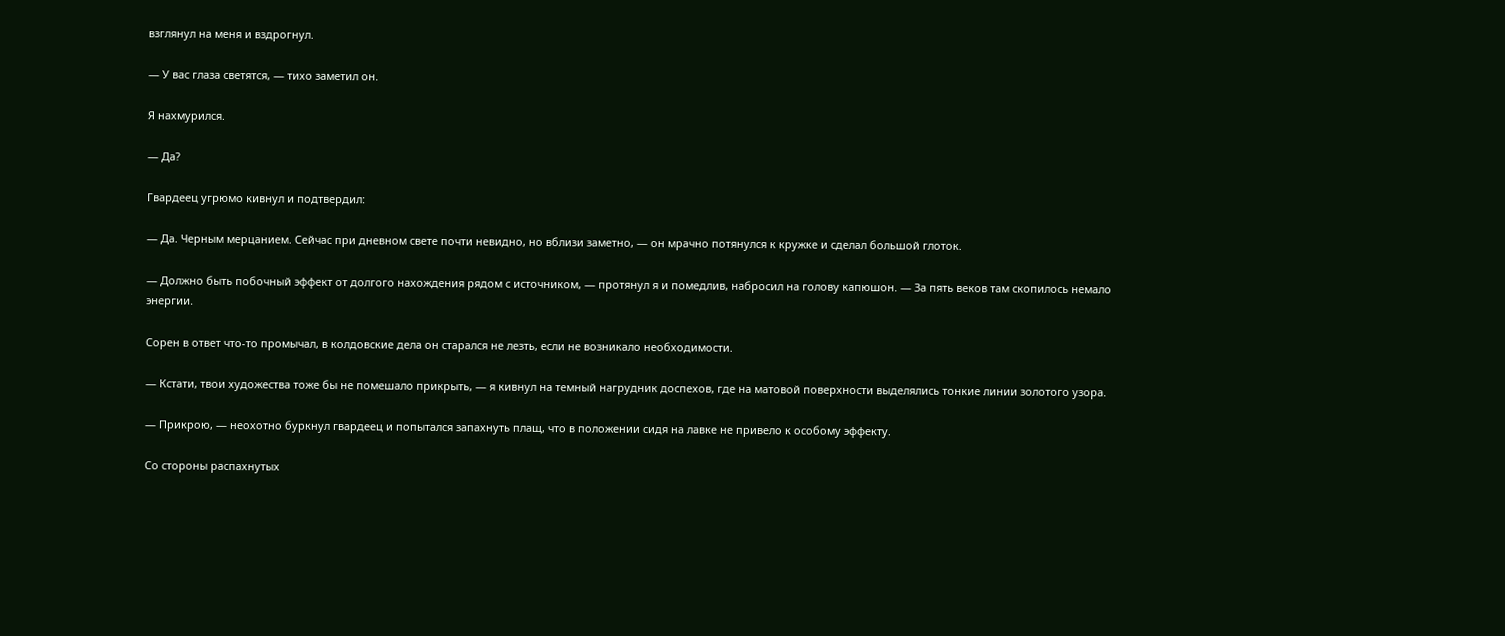взглянул на меня и вздрогнул.

— У вас глаза светятся, — тихо заметил он.

Я нахмурился.

— Да?

Гвардеец угрюмо кивнул и подтвердил:

— Да. Черным мерцанием. Сейчас при дневном свете почти невидно, но вблизи заметно, — он мрачно потянулся к кружке и сделал большой глоток.

— Должно быть побочный эффект от долгого нахождения рядом с источником, — протянул я и помедлив, набросил на голову капюшон. — За пять веков там скопилось немало энергии.

Сорен в ответ что-то промычал, в колдовские дела он старался не лезть, если не возникало необходимости.

— Кстати, твои художества тоже бы не помешало прикрыть, — я кивнул на темный нагрудник доспехов, где на матовой поверхности выделялись тонкие линии золотого узора.

— Прикрою, — неохотно буркнул гвардеец и попытался запахнуть плащ, что в положении сидя на лавке не привело к особому эффекту.

Со стороны распахнутых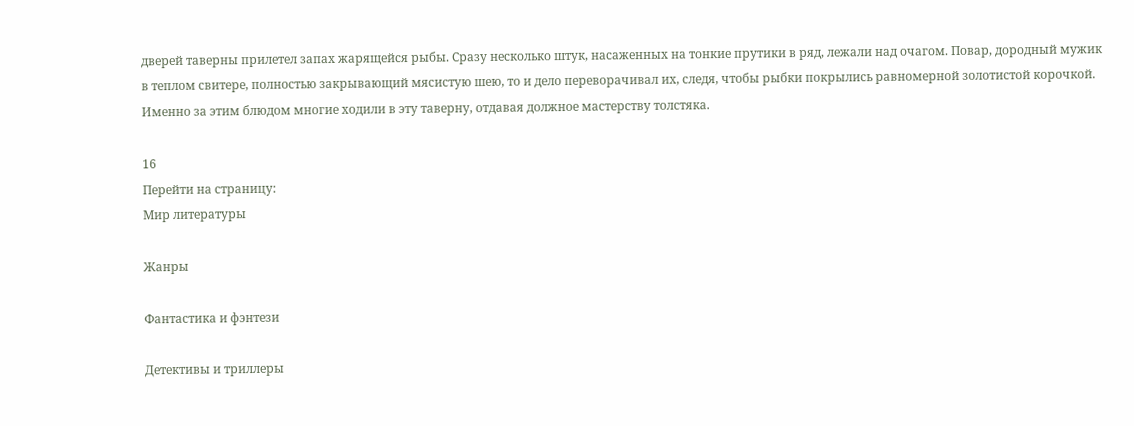дверей таверны прилетел запах жарящейся рыбы. Сразу несколько штук, насаженных на тонкие прутики в ряд, лежали над очагом. Повар, дородный мужик в теплом свитере, полностью закрывающий мясистую шею, то и дело переворачивал их, следя, чтобы рыбки покрылись равномерной золотистой корочкой. Именно за этим блюдом многие ходили в эту таверну, отдавая должное мастерству толстяка.

16
Перейти на страницу:
Мир литературы

Жанры

Фантастика и фэнтези

Детективы и триллеры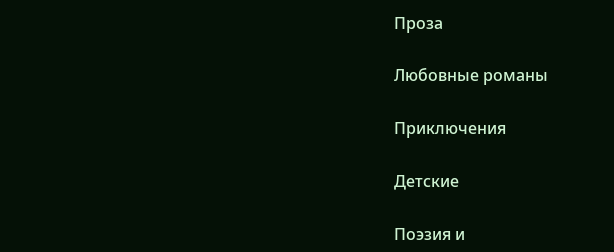Проза

Любовные романы

Приключения

Детские

Поэзия и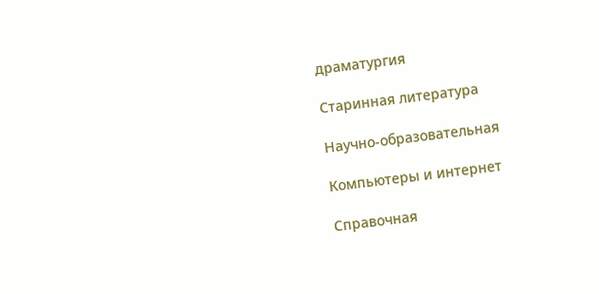драматургия

Старинная литература

Научно-образовательная

Компьютеры и интернет

Справочная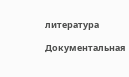литература

Документальная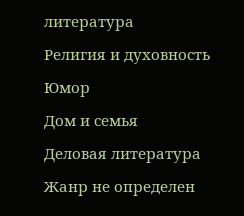литература

Религия и духовность

Юмор

Дом и семья

Деловая литература

Жанр не определен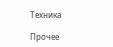Техника

Прочее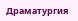Драматургия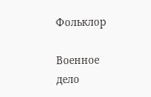Фольклор

Военное дело